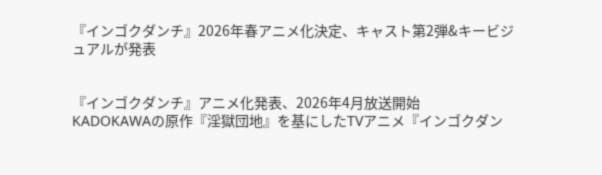『インゴクダンチ』2026年春アニメ化決定、キャスト第2弾&キービジュアルが発表


『インゴクダンチ』アニメ化発表、2026年4月放送開始
KADOKAWAの原作『淫獄団地』を基にしたTVアニメ『インゴクダン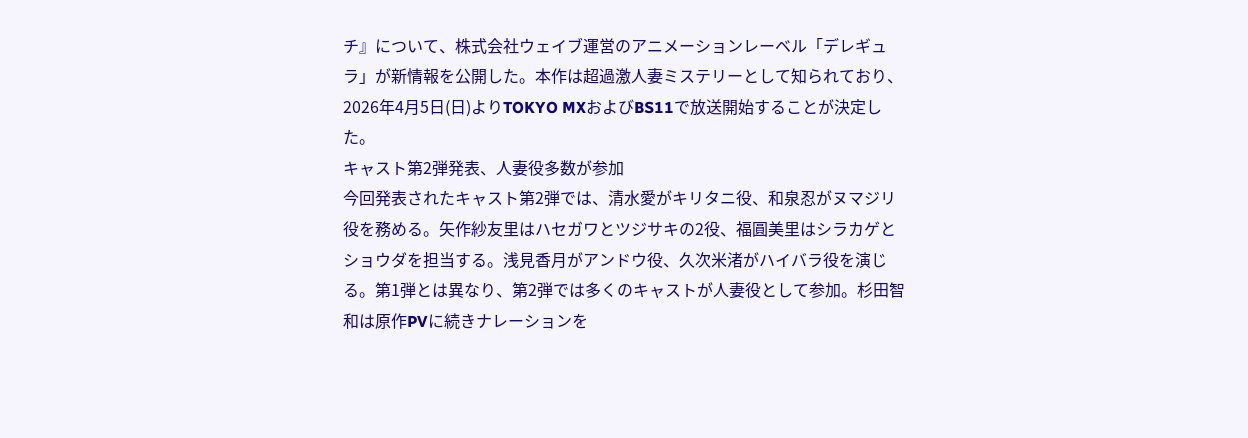チ』について、株式会社ウェイブ運営のアニメーションレーベル「デレギュラ」が新情報を公開した。本作は超過激人妻ミステリーとして知られており、2026年4月5日(日)よりTOKYO MXおよびBS11で放送開始することが決定した。
キャスト第2弾発表、人妻役多数が参加
今回発表されたキャスト第2弾では、清水愛がキリタニ役、和泉忍がヌマジリ役を務める。矢作紗友里はハセガワとツジサキの2役、福圓美里はシラカゲとショウダを担当する。浅見香月がアンドウ役、久次米渚がハイバラ役を演じる。第1弾とは異なり、第2弾では多くのキャストが人妻役として参加。杉田智和は原作PVに続きナレーションを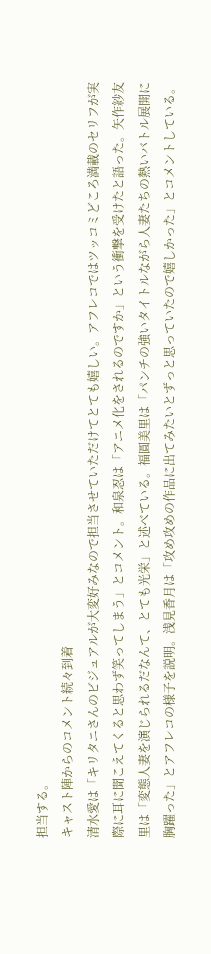担当する。
キャスト陣からのコメント続々到着
清水愛は「キリタニさんのビジュアルが大変好みなので担当させていただけてとても嬉しい。アフレコではツッコミどころ満載のセリフが実際に耳に聞こえてくると思わず笑ってしまう」とコメント。和泉忍は「アニメ化をされるのですか」という衝撃を受けたと語った。矢作紗友里は「変態人妻を演じられるだなんて、とても光栄」と述べている。福圓美里は「パンチの強いタイトルながら人妻たちの熱いバトル展開に胸躍った」とアフレコの様子を説明。浅見香月は「攻め攻めの作品に出てみたいとずっと思っていたので嬉しかった」とコメントしている。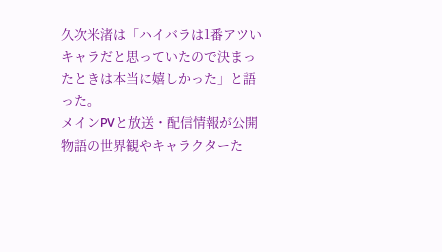久次米渚は「ハイバラは1番アツいキャラだと思っていたので決まったときは本当に嬉しかった」と語った。
メインPVと放送・配信情報が公開
物語の世界観やキャラクターた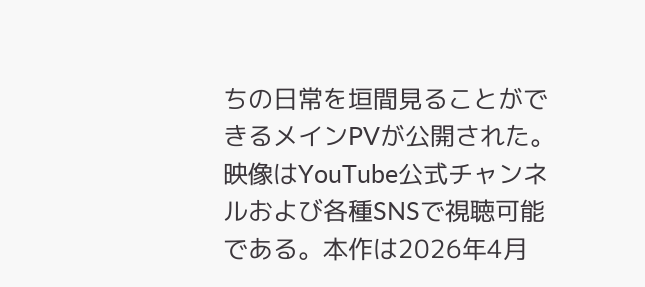ちの日常を垣間見ることができるメインPVが公開された。映像はYouTube公式チャンネルおよび各種SNSで視聴可能である。本作は2026年4月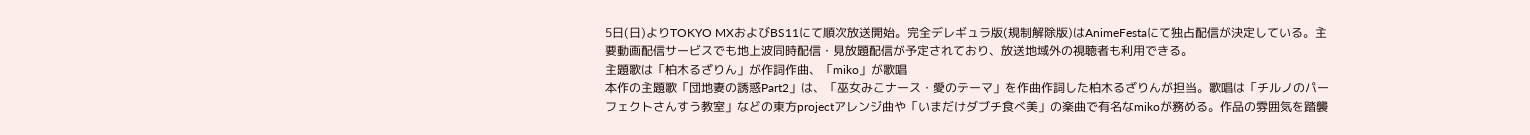5日(日)よりTOKYO MXおよびBS11にて順次放送開始。完全デレギュラ版(規制解除版)はAnimeFestaにて独占配信が決定している。主要動画配信サービスでも地上波同時配信・見放題配信が予定されており、放送地域外の視聴者も利用できる。
主題歌は「柏木るざりん」が作詞作曲、「miko」が歌唱
本作の主題歌「団地妻の誘惑Part2」は、「巫女みこナース・愛のテーマ」を作曲作詞した柏木るざりんが担当。歌唱は「チルノのパーフェクトさんすう教室」などの東方projectアレンジ曲や「いまだけダブチ食べ美」の楽曲で有名なmikoが務める。作品の雰囲気を踏襲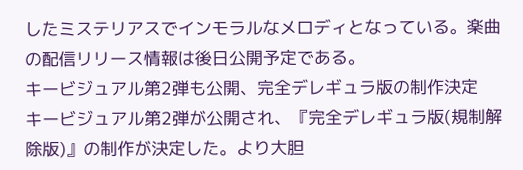したミステリアスでインモラルなメロディとなっている。楽曲の配信リリース情報は後日公開予定である。
キービジュアル第2弾も公開、完全デレギュラ版の制作決定
キービジュアル第2弾が公開され、『完全デレギュラ版(規制解除版)』の制作が決定した。より大胆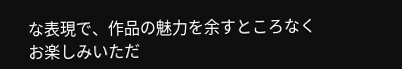な表現で、作品の魅力を余すところなくお楽しみいただ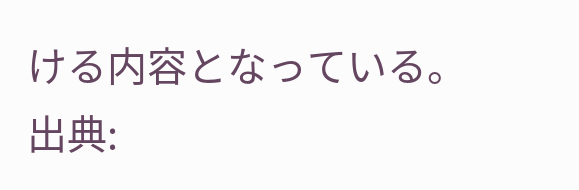ける内容となっている。
出典: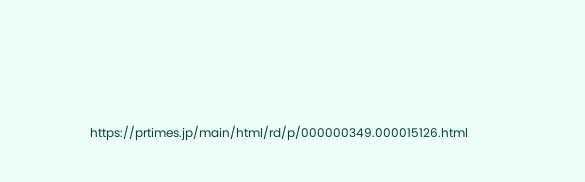https://prtimes.jp/main/html/rd/p/000000349.000015126.html